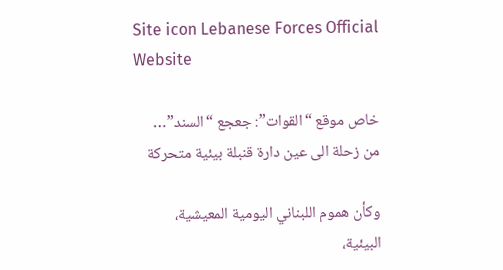Site icon Lebanese Forces Official Website

خاص موقع “القوات”: جعجع “السند”… من زحلة الى عين دارة قنبلة بيئية متحركة

وكأن هموم اللبناني اليومية المعيشية، البيئية،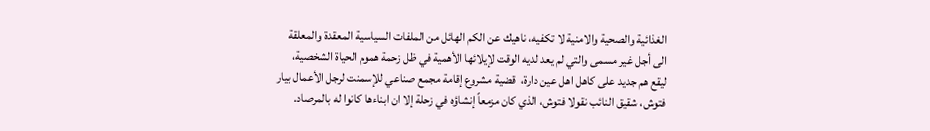الغذائية والصحية والامنية لا تكفيه، ناهيك عن الكم الهائل من الملفات السياسية المعقدة والمعلقة الى أجل غير مسمى والتي لم يعد لديه الوقت لإيلائها الأهمية في ظل زحمة هموم الحياة الشخصية، ليقع هم جديد على كاهل اهل عين دارة،  قضية مشروع إقامة مجمع صناعي للإسمنت لرجل الأعمال بيار فتوش، شقيق النائب نقولا فتوش، الذي كان مزمعاً إنشاؤه في زحلة إلا ان ابناءها كانوا له بالمرصاد.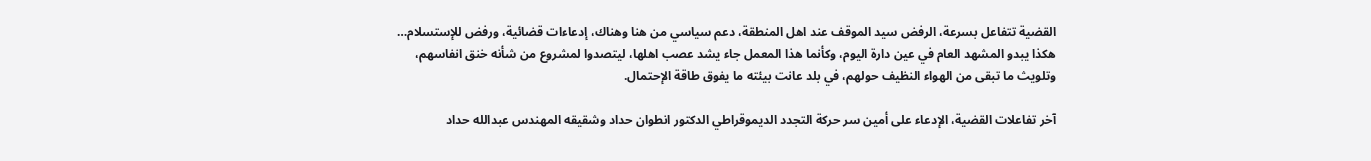القضية تتفاعل بسرعة، الرفض سيد الموقف عند اهل المنطقة، دعم سياسي من هنا وهناك، إدعاءات قضائية، ورفض للإستسلام… هكذا يبدو المشهد العام في عين دارة اليوم، وكأنما هذا المعمل جاء يشد عصب اهلها، ليتصدوا لمشروع من شأنه خنق انفاسهم، وتلويث ما تبقى من الهواء النظيف حولهم، في بلد عانت بيئته ما يفوق طاقة الإحتمال.

آخر تفاعلات القضية، الإدعاء على أمين سر حركة التجدد الديموقراطي الدكتور انطوان حداد وشقيقه المهندس عبدالله حداد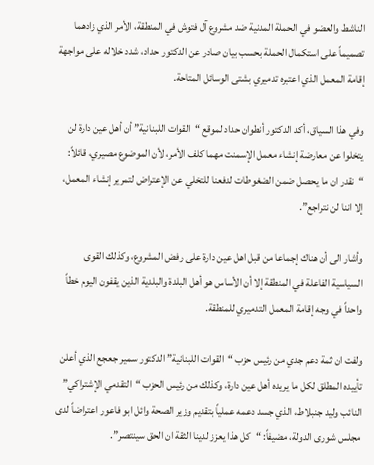الناشط والعضو في الحملة المدنية ضد مشروع آل فتوش في المنطقة، الأمر الذي زادهما تصميماً على استكمال الحملة بحسب بيان صادر عن الدكتور حداد، شدد خلاله على مواجهة إقامة المعمل الذي اعتبره تدميري بشتى الوسائل المتاحة.

وفي هذا السياق، أكد الدكتور أنطوان حداد لموقع “القوات اللبنانية” أن أهل عين دارة لن يتخلوا عن معارضة إنشاء معمل الإسمنت مهما كلف الأمر، لأن الموضوع مصيري، قائلاً: “نقدر ان ما يحصل ضمن الضغوطات لدفعنا للتخلي عن الإعتراض لتمرير إنشاء المعمل، إلا اننا لن نتراجع”.

وأشار الى أن هناك إجماعا من قبل اهل عين دارة على رفض المشروع، وكذلك القوى السياسية الفاعلة في المنطقة إلا أن الأساس هو أهل البلدة والبلدية الذين يقفون اليوم خطاً واحداً في وجه إقامة المعمل التدميري للمنطقة.

ولفت ان ثمة دعم جدي من رئيس حزب “القوات اللبنانية” الدكتور سمير جعجع الذي أعلن تأييده المطلق لكل ما يريده أهل عين دارة، وكذلك من رئيس الحزب “التقدمي الإشتراكي” النائب وليد جنبلاط، الذي جسد دعمه عملياً بتقديم وزير الصحة وائل ابو فاعور اعتراضاً لدى مجلس شورى الدولة، مضيفاً: “كل هذا يعزز لدينا الثقة ان الحق سينتصر”.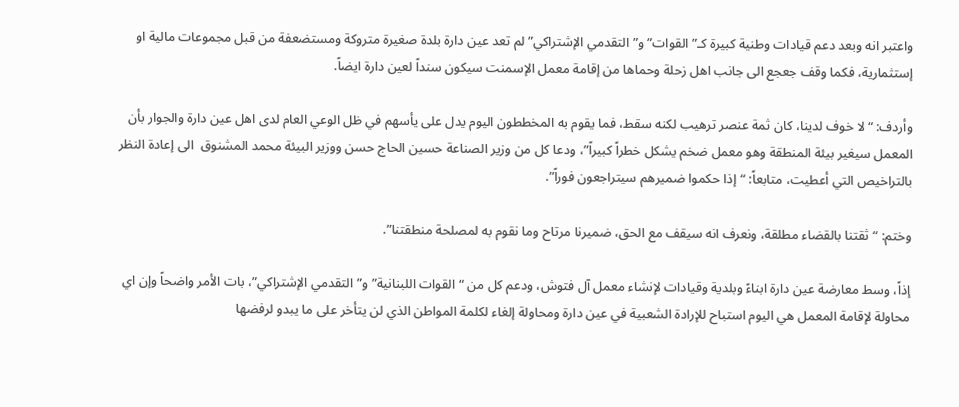واعتبر انه وبعد دعم قيادات وطنية كبيرة كـ”القوات” و”التقدمي الإشتراكي” لم تعد عين دارة بلدة صغيرة متروكة ومستضعفة من قبل مجموعات مالية او إستثمارية، فكما وقف جعجع الى جانب اهل زحلة وحماها من إقامة معمل الإسمنت سيكون سنداً لعين دارة ايضاً.

وأردف: “لا خوف لدينا، كان ثمة عنصر ترهيب لكنه سقط، فما يقوم به المخططون اليوم يدل على يأسهم في ظل الوعي العام لدى اهل عين دارة والجوار بأن المعمل سيغير بيئة المنطقة وهو معمل ضخم يشكل خطراً كبيراً”، ودعا كل من وزير الصناعة حسين الحاج حسن ووزير البيئة محمد المشنوق  الى إعادة النظر بالتراخيص التي أعطيت، متابعاً: “إذا حكموا ضميرهم سيتراجعون فوراً”.

وختم: “ثقتنا بالقضاء مطلقة، ونعرف انه سيقف مع الحق، ضميرنا مرتاح وما نقوم به لمصلحة منطقتنا”.

إذاً، وسط معارضة عين دارة ابناءً وبلدية وقيادات لإنشاء معمل آل فتوش، ودعم كل من “القوات اللبنانية” و”التقدمي الإشتراكي”، بات الأمر واضحاً وإن اي محاولة لإقامة المعمل هي اليوم استباح للإرادة الشعبية في عين دارة ومحاولة إلغاء لكلمة المواطن الذي لن يتأخر على ما يبدو لرفضها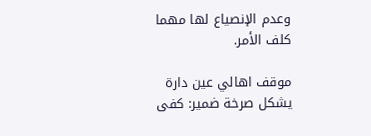وعدم الإنصياع لها مهما كلف الأمر.

موقف اهالي عين دارة يشكل صرخة ضمير: كفى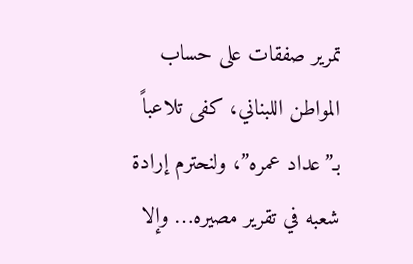تمرير صفقات على حساب المواطن اللبناني، كفى تلاعباً بـ”عداد عمره”، ولنحترم إرادة شعبه في تقرير مصيره… وإلا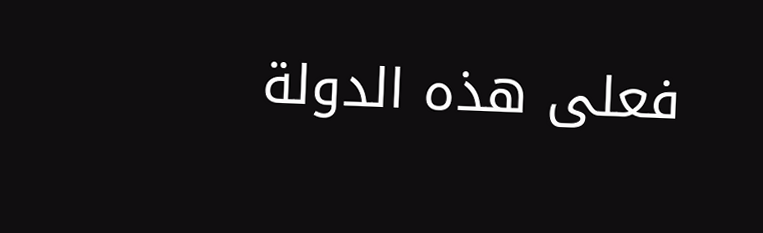فعلى هذه الدولة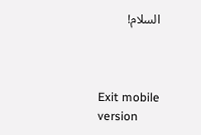السلام!



Exit mobile version